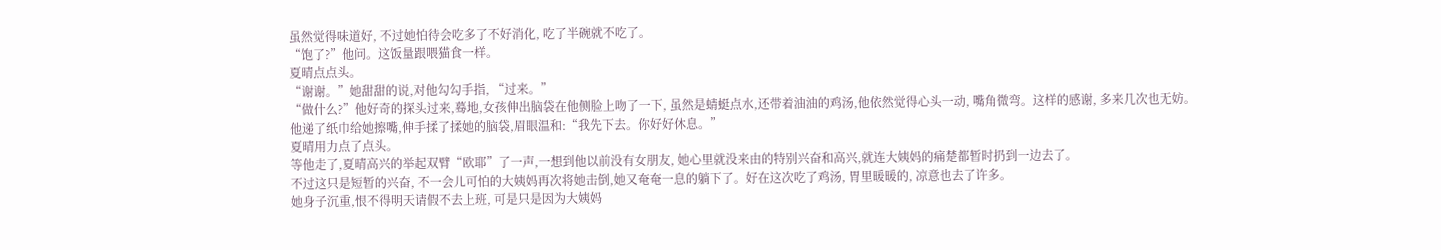虽然觉得味道好, 不过她怕待会吃多了不好消化, 吃了半碗就不吃了。
“饱了?”他问。这饭量跟喂猫食一样。
夏晴点点头。
“谢谢。”她甜甜的说,对他勾勾手指, “过来。”
“做什么?”他好奇的探头过来,蓦地,女孩伸出脑袋在他侧脸上吻了一下, 虽然是蜻蜓点水,还带着油油的鸡汤,他依然觉得心头一动, 嘴角微弯。这样的感谢, 多来几次也无妨。
他递了纸巾给她擦嘴,伸手揉了揉她的脑袋,眉眼温和:“我先下去。你好好休息。”
夏晴用力点了点头。
等他走了,夏晴高兴的举起双臂“欧耶”了一声,一想到他以前没有女朋友, 她心里就没来由的特别兴奋和高兴,就连大姨妈的痛楚都暂时扔到一边去了。
不过这只是短暂的兴奋, 不一会儿可怕的大姨妈再次将她击倒,她又奄奄一息的躺下了。好在这次吃了鸡汤, 胃里暖暖的, 凉意也去了许多。
她身子沉重,恨不得明天请假不去上班, 可是只是因为大姨妈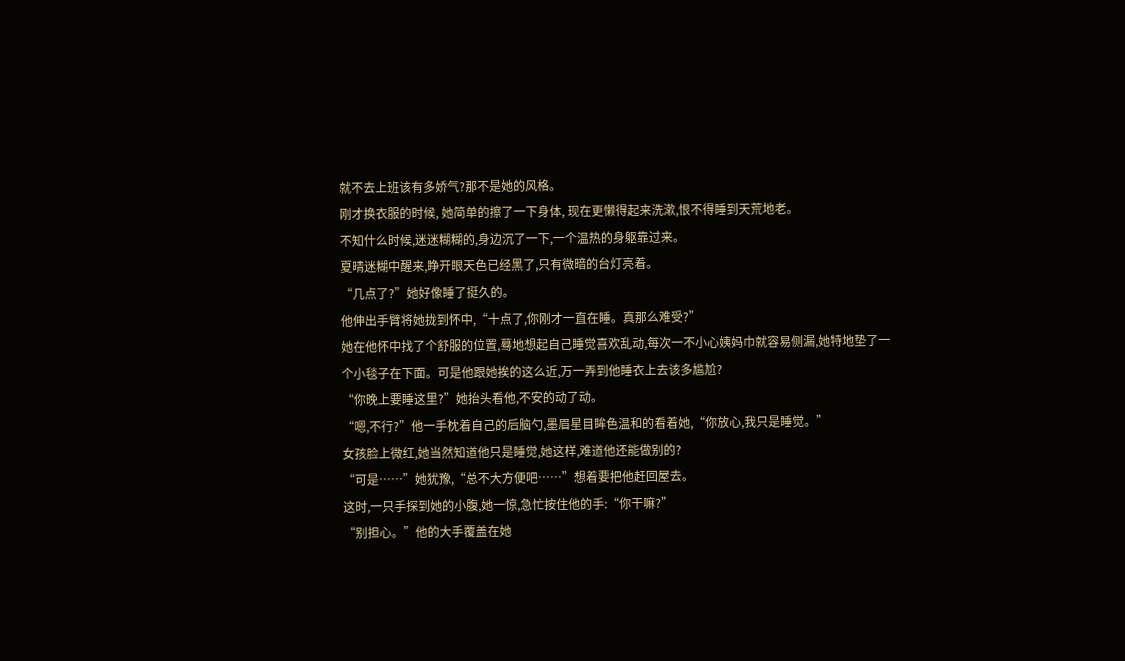就不去上班该有多娇气?那不是她的风格。
刚才换衣服的时候, 她简单的擦了一下身体, 现在更懒得起来洗漱,恨不得睡到天荒地老。
不知什么时候,迷迷糊糊的,身边沉了一下,一个温热的身躯靠过来。
夏晴迷糊中醒来,睁开眼天色已经黑了,只有微暗的台灯亮着。
“几点了?”她好像睡了挺久的。
他伸出手臂将她拢到怀中,“十点了,你刚才一直在睡。真那么难受?”
她在他怀中找了个舒服的位置,蓦地想起自己睡觉喜欢乱动,每次一不小心姨妈巾就容易侧漏,她特地垫了一个小毯子在下面。可是他跟她挨的这么近,万一弄到他睡衣上去该多尴尬?
“你晚上要睡这里?”她抬头看他,不安的动了动。
“嗯,不行?”他一手枕着自己的后脑勺,墨眉星目眸色温和的看着她,“你放心,我只是睡觉。”
女孩脸上微红,她当然知道他只是睡觉,她这样,难道他还能做别的?
“可是……”她犹豫,“总不大方便吧……”想着要把他赶回屋去。
这时,一只手探到她的小腹,她一惊,急忙按住他的手:“你干嘛?”
“别担心。”他的大手覆盖在她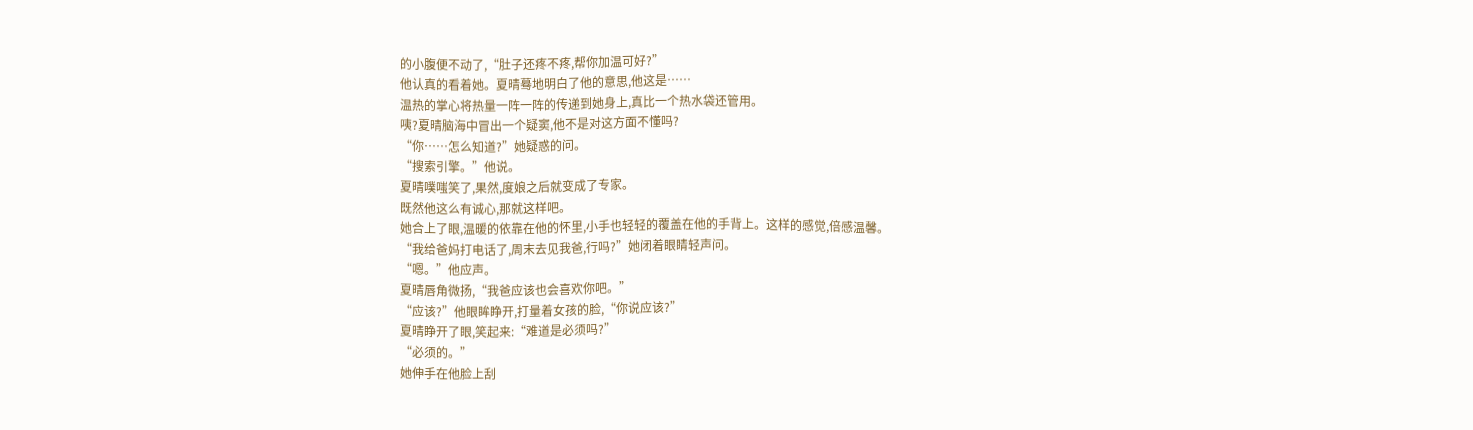的小腹便不动了,“肚子还疼不疼,帮你加温可好?”
他认真的看着她。夏晴蓦地明白了他的意思,他这是……
温热的掌心将热量一阵一阵的传递到她身上,真比一个热水袋还管用。
咦?夏晴脑海中冒出一个疑窦,他不是对这方面不懂吗?
“你……怎么知道?”她疑惑的问。
“搜索引擎。”他说。
夏晴噗嗤笑了,果然,度娘之后就变成了专家。
既然他这么有诚心,那就这样吧。
她合上了眼,温暖的依靠在他的怀里,小手也轻轻的覆盖在他的手背上。这样的感觉,倍感温馨。
“我给爸妈打电话了,周末去见我爸,行吗?”她闭着眼睛轻声问。
“嗯。”他应声。
夏晴唇角微扬,“我爸应该也会喜欢你吧。”
“应该?”他眼眸睁开,打量着女孩的脸,“你说应该?”
夏晴睁开了眼,笑起来:“难道是必须吗?”
“必须的。”
她伸手在他脸上刮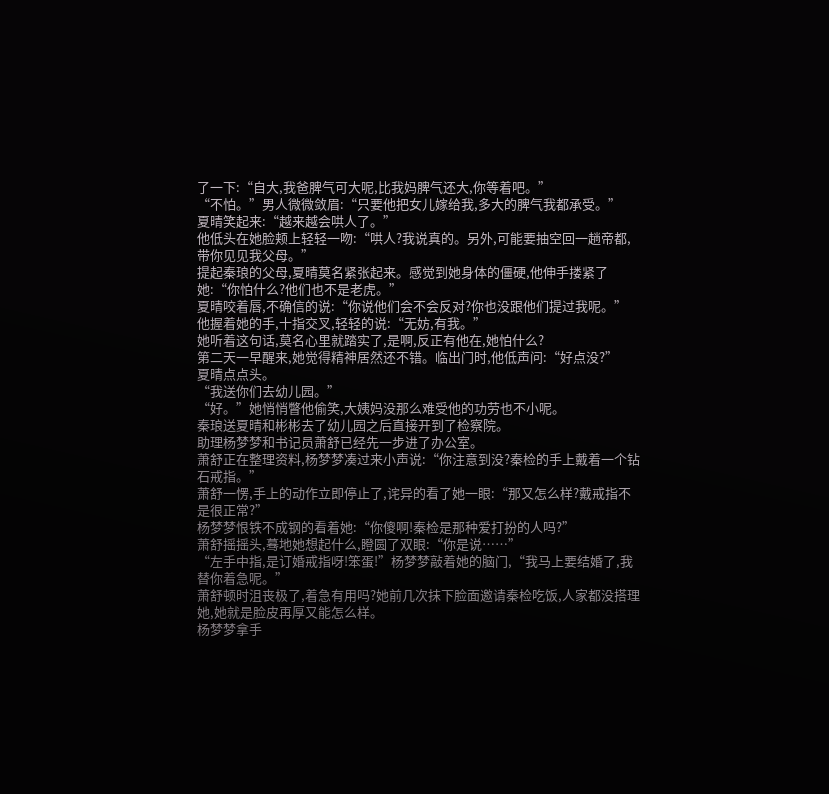了一下:“自大,我爸脾气可大呢,比我妈脾气还大,你等着吧。”
“不怕。”男人微微敛眉:“只要他把女儿嫁给我,多大的脾气我都承受。”
夏晴笑起来:“越来越会哄人了。”
他低头在她脸颊上轻轻一吻:“哄人?我说真的。另外,可能要抽空回一趟帝都,带你见见我父母。”
提起秦琅的父母,夏晴莫名紧张起来。感觉到她身体的僵硬,他伸手搂紧了她:“你怕什么?他们也不是老虎。”
夏晴咬着唇,不确信的说:“你说他们会不会反对?你也没跟他们提过我呢。”
他握着她的手,十指交叉,轻轻的说:“无妨,有我。”
她听着这句话,莫名心里就踏实了,是啊,反正有他在,她怕什么?
第二天一早醒来,她觉得精神居然还不错。临出门时,他低声问:“好点没?”
夏晴点点头。
“我送你们去幼儿园。”
“好。”她悄悄瞥他偷笑,大姨妈没那么难受他的功劳也不小呢。
秦琅送夏晴和彬彬去了幼儿园之后直接开到了检察院。
助理杨梦梦和书记员萧舒已经先一步进了办公室。
萧舒正在整理资料,杨梦梦凑过来小声说:“你注意到没?秦检的手上戴着一个钻石戒指。”
萧舒一愣,手上的动作立即停止了,诧异的看了她一眼:“那又怎么样?戴戒指不是很正常?”
杨梦梦恨铁不成钢的看着她:“你傻啊!秦检是那种爱打扮的人吗?”
萧舒摇摇头,蓦地她想起什么,瞪圆了双眼:“你是说……”
“左手中指,是订婚戒指呀!笨蛋!”杨梦梦敲着她的脑门,“我马上要结婚了,我替你着急呢。”
萧舒顿时沮丧极了,着急有用吗?她前几次抹下脸面邀请秦检吃饭,人家都没搭理她,她就是脸皮再厚又能怎么样。
杨梦梦拿手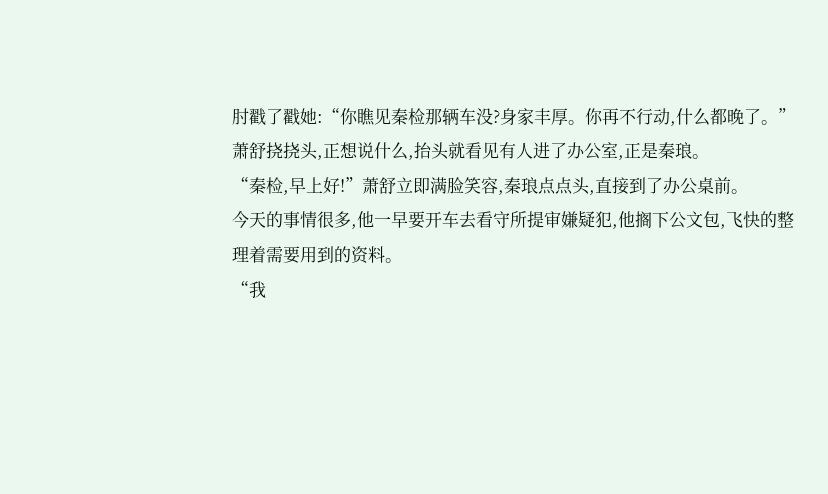肘戳了戳她:“你瞧见秦检那辆车没?身家丰厚。你再不行动,什么都晚了。”
萧舒挠挠头,正想说什么,抬头就看见有人进了办公室,正是秦琅。
“秦检,早上好!”萧舒立即满脸笑容,秦琅点点头,直接到了办公桌前。
今天的事情很多,他一早要开车去看守所提审嫌疑犯,他搁下公文包,飞快的整理着需要用到的资料。
“我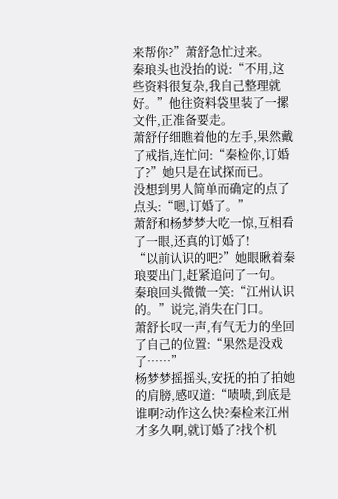来帮你?”萧舒急忙过来。
秦琅头也没抬的说:“不用,这些资料很复杂,我自己整理就好。”他往资料袋里装了一摞文件,正准备要走。
萧舒仔细瞧着他的左手,果然戴了戒指,连忙问:“秦检你,订婚了?”她只是在试探而已。
没想到男人简单而确定的点了点头:“嗯,订婚了。”
萧舒和杨梦梦大吃一惊,互相看了一眼,还真的订婚了!
“以前认识的吧?”她眼瞅着秦琅要出门,赶紧追问了一句。
秦琅回头微微一笑:“江州认识的。”说完,消失在门口。
萧舒长叹一声,有气无力的坐回了自己的位置:“果然是没戏了……”
杨梦梦摇摇头,安抚的拍了拍她的肩膀,感叹道:“啧啧,到底是谁啊?动作这么快?秦检来江州才多久啊,就订婚了?找个机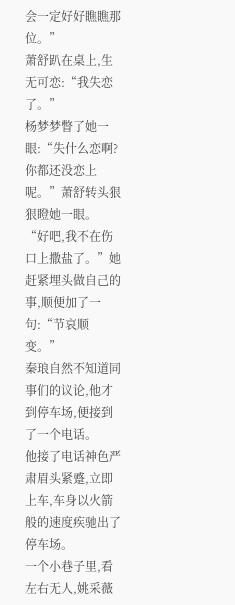会一定好好瞧瞧那位。”
萧舒趴在桌上,生无可恋:“我失恋了。”
杨梦梦瞥了她一眼:“失什么恋啊?你都还没恋上呢。”萧舒转头狠狠瞪她一眼。
“好吧,我不在伤口上撒盐了。”她赶紧埋头做自己的事,顺便加了一句:“节哀顺变。”
秦琅自然不知道同事们的议论,他才到停车场,便接到了一个电话。
他接了电话神色严肃眉头紧蹙,立即上车,车身以火箭般的速度疾驰出了停车场。
一个小巷子里,看左右无人,姚采薇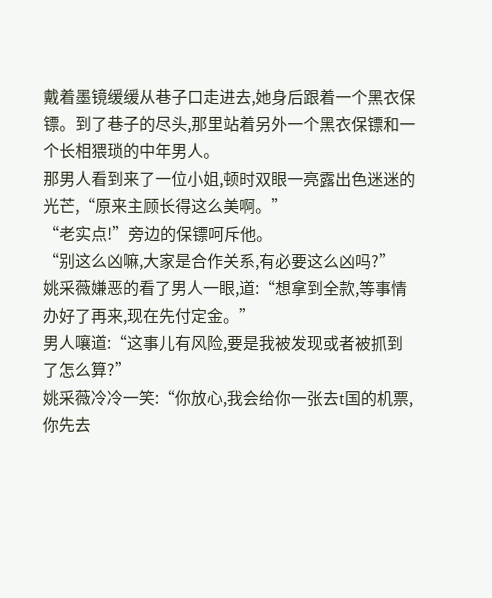戴着墨镜缓缓从巷子口走进去,她身后跟着一个黑衣保镖。到了巷子的尽头,那里站着另外一个黑衣保镖和一个长相猥琐的中年男人。
那男人看到来了一位小姐,顿时双眼一亮露出色迷迷的光芒,“原来主顾长得这么美啊。”
“老实点!”旁边的保镖呵斥他。
“别这么凶嘛,大家是合作关系,有必要这么凶吗?”
姚采薇嫌恶的看了男人一眼,道:“想拿到全款,等事情办好了再来,现在先付定金。”
男人嚷道:“这事儿有风险,要是我被发现或者被抓到了怎么算?”
姚采薇冷冷一笑:“你放心,我会给你一张去t国的机票,你先去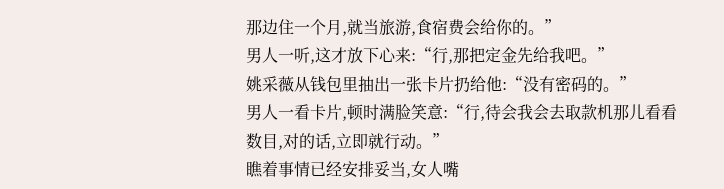那边住一个月,就当旅游,食宿费会给你的。”
男人一听,这才放下心来:“行,那把定金先给我吧。”
姚采薇从钱包里抽出一张卡片扔给他:“没有密码的。”
男人一看卡片,顿时满脸笑意:“行,待会我会去取款机那儿看看数目,对的话,立即就行动。”
瞧着事情已经安排妥当,女人嘴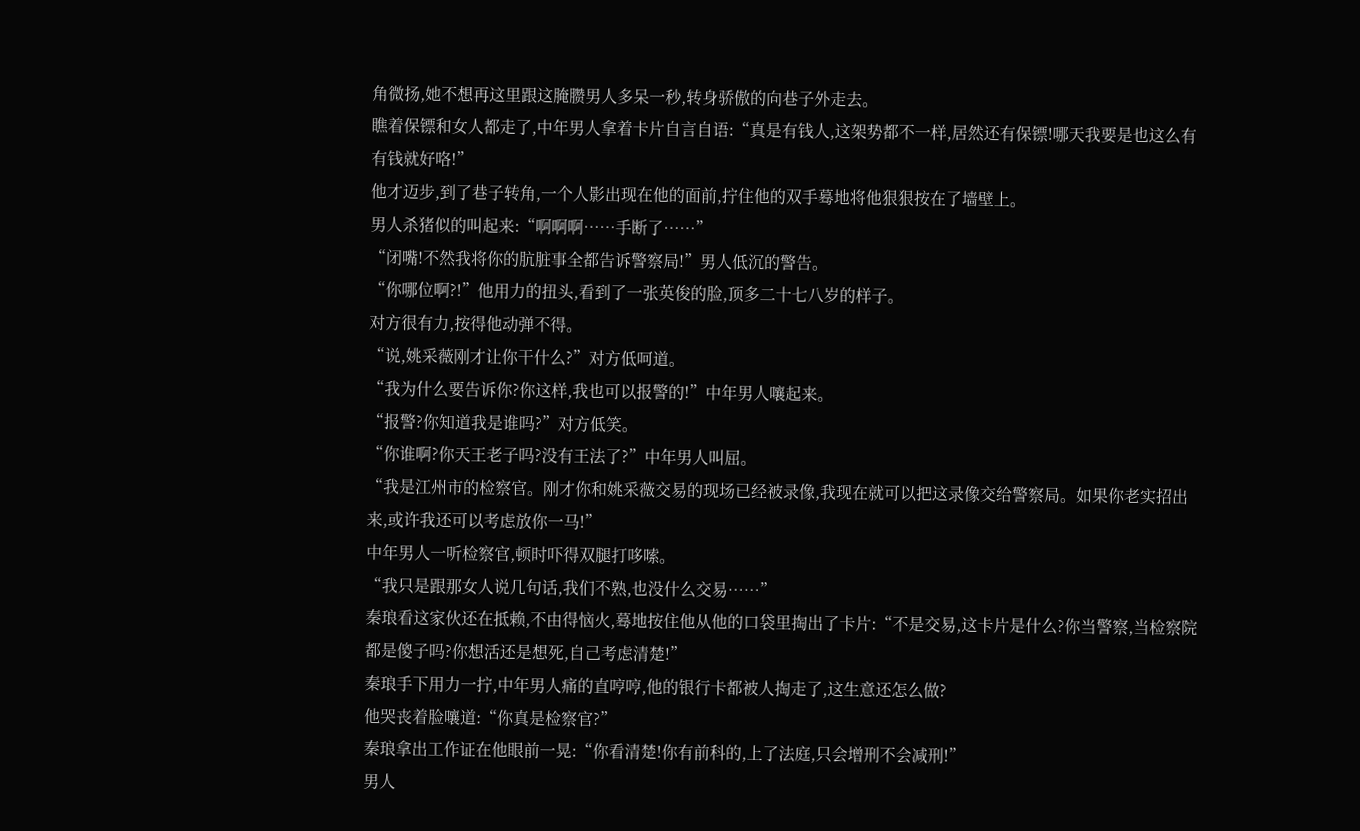角微扬,她不想再这里跟这腌臜男人多呆一秒,转身骄傲的向巷子外走去。
瞧着保镖和女人都走了,中年男人拿着卡片自言自语:“真是有钱人,这架势都不一样,居然还有保镖!哪天我要是也这么有有钱就好咯!”
他才迈步,到了巷子转角,一个人影出现在他的面前,拧住他的双手蓦地将他狠狠按在了墙壁上。
男人杀猪似的叫起来:“啊啊啊……手断了……”
“闭嘴!不然我将你的肮脏事全都告诉警察局!”男人低沉的警告。
“你哪位啊?!”他用力的扭头,看到了一张英俊的脸,顶多二十七八岁的样子。
对方很有力,按得他动弹不得。
“说,姚采薇刚才让你干什么?”对方低呵道。
“我为什么要告诉你?你这样,我也可以报警的!”中年男人嚷起来。
“报警?你知道我是谁吗?”对方低笑。
“你谁啊?你天王老子吗?没有王法了?”中年男人叫屈。
“我是江州市的检察官。刚才你和姚采薇交易的现场已经被录像,我现在就可以把这录像交给警察局。如果你老实招出来,或许我还可以考虑放你一马!”
中年男人一听检察官,顿时吓得双腿打哆嗦。
“我只是跟那女人说几句话,我们不熟,也没什么交易……”
秦琅看这家伙还在抵赖,不由得恼火,蓦地按住他从他的口袋里掏出了卡片:“不是交易,这卡片是什么?你当警察,当检察院都是傻子吗?你想活还是想死,自己考虑清楚!”
秦琅手下用力一拧,中年男人痛的直哼哼,他的银行卡都被人掏走了,这生意还怎么做?
他哭丧着脸嚷道:“你真是检察官?”
秦琅拿出工作证在他眼前一晃:“你看清楚!你有前科的,上了法庭,只会增刑不会减刑!”
男人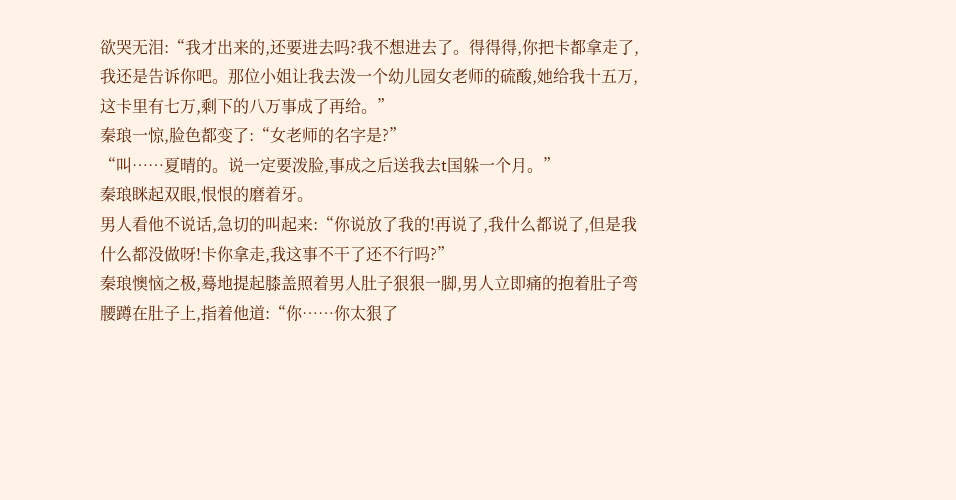欲哭无泪:“我才出来的,还要进去吗?我不想进去了。得得得,你把卡都拿走了,我还是告诉你吧。那位小姐让我去泼一个幼儿园女老师的硫酸,她给我十五万,这卡里有七万,剩下的八万事成了再给。”
秦琅一惊,脸色都变了:“女老师的名字是?”
“叫……夏晴的。说一定要泼脸,事成之后送我去t国躲一个月。”
秦琅眯起双眼,恨恨的磨着牙。
男人看他不说话,急切的叫起来:“你说放了我的!再说了,我什么都说了,但是我什么都没做呀!卡你拿走,我这事不干了还不行吗?”
秦琅懊恼之极,蓦地提起膝盖照着男人肚子狠狠一脚,男人立即痛的抱着肚子弯腰蹲在肚子上,指着他道:“你……你太狠了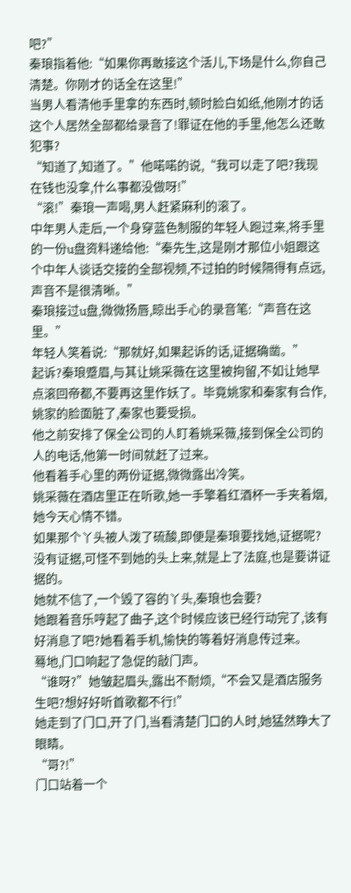吧?”
秦琅指着他:“如果你再敢接这个活儿,下场是什么,你自己清楚。你刚才的话全在这里!”
当男人看清他手里拿的东西时,顿时脸白如纸,他刚才的话这个人居然全部都给录音了!罪证在他的手里,他怎么还敢犯事?
“知道了,知道了。”他喏喏的说,“我可以走了吧?我现在钱也没拿,什么事都没做呀!”
“滚!”秦琅一声喝,男人赶紧麻利的滚了。
中年男人走后,一个身穿蓝色制服的年轻人跑过来,将手里的一份u盘资料递给他:“秦先生,这是刚才那位小姐跟这个中年人谈话交接的全部视频,不过拍的时候隔得有点远,声音不是很清晰。”
秦琅接过u盘,微微扬唇,晾出手心的录音笔:“声音在这里。”
年轻人笑着说:“那就好,如果起诉的话,证据确凿。”
起诉?秦琅蹙眉,与其让姚采薇在这里被拘留,不如让她早点滚回帝都,不要再这里作妖了。毕竟姚家和秦家有合作,姚家的脸面脏了,秦家也要受损。
他之前安排了保全公司的人盯着姚采薇,接到保全公司的人的电话,他第一时间就赶了过来。
他看着手心里的两份证据,微微露出冷笑。
姚采薇在酒店里正在听歌,她一手擎着红酒杯一手夹着烟,她今天心情不错。
如果那个丫头被人泼了硫酸,即便是秦琅要找她,证据呢?没有证据,可怪不到她的头上来,就是上了法庭,也是要讲证据的。
她就不信了,一个毁了容的丫头,秦琅也会要?
她跟着音乐哼起了曲子,这个时候应该已经行动完了,该有好消息了吧?她看着手机,愉快的等着好消息传过来。
蓦地,门口响起了急促的敲门声。
“谁呀?”她皱起眉头,露出不耐烦,“不会又是酒店服务生吧?想好好听首歌都不行!”
她走到了门口,开了门,当看清楚门口的人时,她猛然睁大了眼睛。
“哥?!”
门口站着一个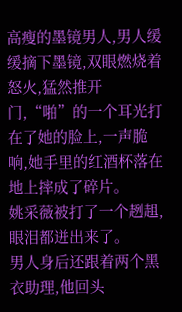高瘦的墨镜男人,男人缓缓摘下墨镜,双眼燃烧着怒火,猛然推开门,“啪”的一个耳光打在了她的脸上,一声脆响,她手里的红酒杯落在地上摔成了碎片。
姚采薇被打了一个趔趄,眼泪都迸出来了。
男人身后还跟着两个黑衣助理,他回头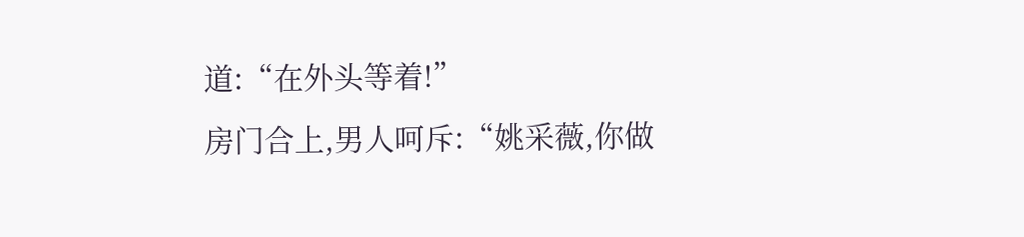道:“在外头等着!”
房门合上,男人呵斥:“姚采薇,你做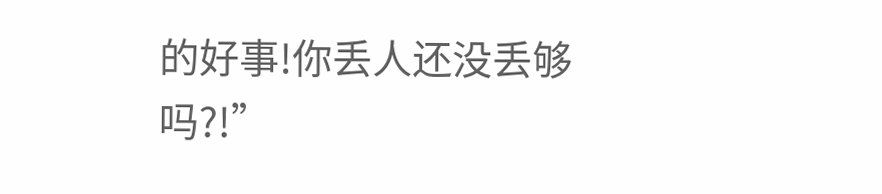的好事!你丢人还没丢够吗?!”